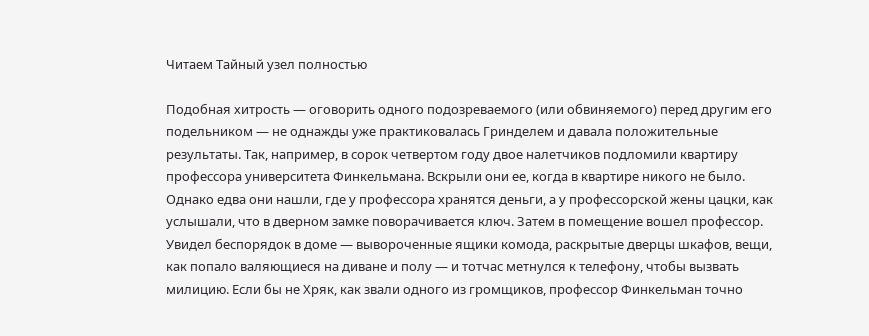Читаем Тайный узел полностью

Подобная хитрость — оговорить одного подозреваемого (или обвиняемого) перед другим его подельником — не однажды уже практиковалась Гринделем и давала положительные результаты. Так, например, в сорок четвертом году двое налетчиков подломили квартиру профессора университета Финкельмана. Вскрыли они ее, когда в квартире никого не было. Однако едва они нашли, где у профессора хранятся деньги, а у профессорской жены цацки, как услышали, что в дверном замке поворачивается ключ. Затем в помещение вошел профессор. Увидел беспорядок в доме — вывороченные ящики комода, раскрытые дверцы шкафов, вещи, как попало валяющиеся на диване и полу — и тотчас метнулся к телефону, чтобы вызвать милицию. Если бы не Хряк, как звали одного из громщиков, профессор Финкельман точно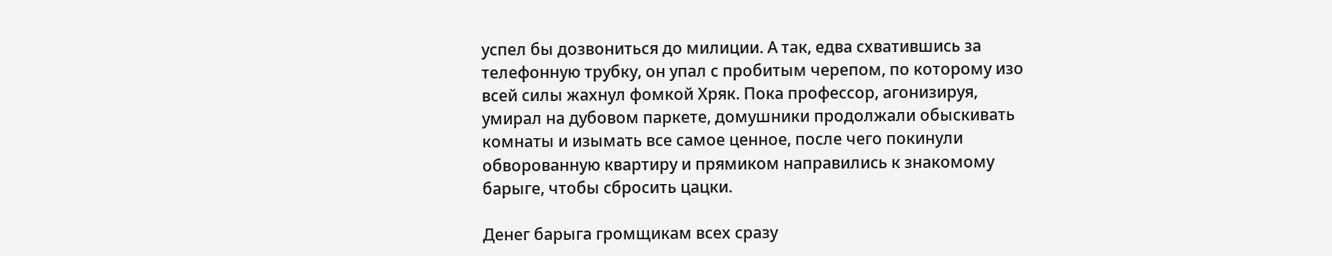успел бы дозвониться до милиции. А так, едва схватившись за телефонную трубку, он упал с пробитым черепом, по которому изо всей силы жахнул фомкой Хряк. Пока профессор, агонизируя, умирал на дубовом паркете, домушники продолжали обыскивать комнаты и изымать все самое ценное, после чего покинули обворованную квартиру и прямиком направились к знакомому барыге, чтобы сбросить цацки.

Денег барыга громщикам всех сразу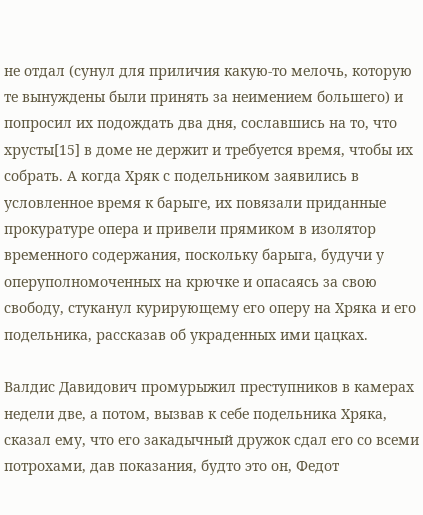не отдал (сунул для приличия какую-то мелочь, которую те вынуждены были принять за неимением большего) и попросил их подождать два дня, сославшись на то, что хрусты[15] в доме не держит и требуется время, чтобы их собрать. А когда Хряк с подельником заявились в условленное время к барыге, их повязали приданные прокуратуре опера и привели прямиком в изолятор временного содержания, поскольку барыга, будучи у оперуполномоченных на крючке и опасаясь за свою свободу, стуканул курирующему его оперу на Хряка и его подельника, рассказав об украденных ими цацках.

Валдис Давидович промурыжил преступников в камерах недели две, а потом, вызвав к себе подельника Хряка, сказал ему, что его закадычный дружок сдал его со всеми потрохами, дав показания, будто это он, Федот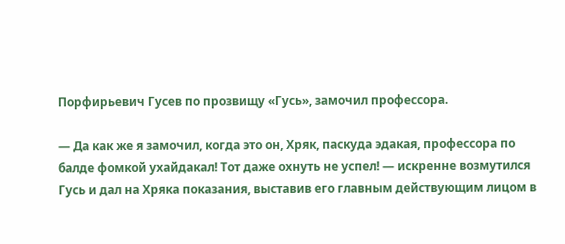Порфирьевич Гусев по прозвищу «Гусь», замочил профессора.

— Да как же я замочил, когда это он, Хряк, паскуда эдакая, профессора по балде фомкой ухайдакал! Тот даже охнуть не успел! — искренне возмутился Гусь и дал на Хряка показания, выставив его главным действующим лицом в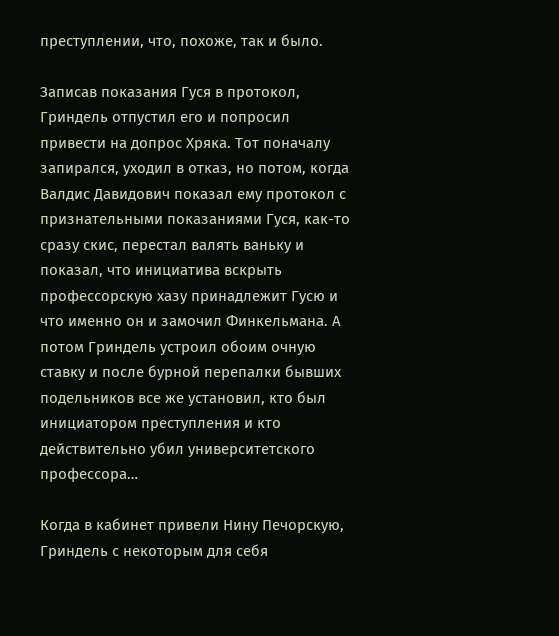преступлении, что, похоже, так и было.

Записав показания Гуся в протокол, Гриндель отпустил его и попросил привести на допрос Хряка. Тот поначалу запирался, уходил в отказ, но потом, когда Валдис Давидович показал ему протокол с признательными показаниями Гуся, как-то сразу скис, перестал валять ваньку и показал, что инициатива вскрыть профессорскую хазу принадлежит Гусю и что именно он и замочил Финкельмана. А потом Гриндель устроил обоим очную ставку и после бурной перепалки бывших подельников все же установил, кто был инициатором преступления и кто действительно убил университетского профессора…

Когда в кабинет привели Нину Печорскую, Гриндель с некоторым для себя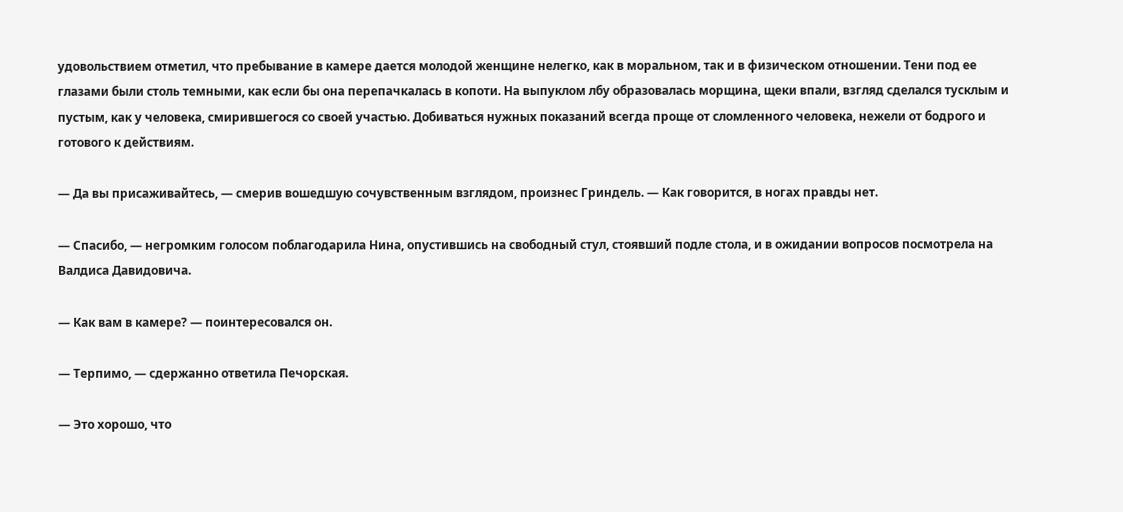удовольствием отметил, что пребывание в камере дается молодой женщине нелегко, как в моральном, так и в физическом отношении. Тени под ее глазами были столь темными, как если бы она перепачкалась в копоти. На выпуклом лбу образовалась морщина, щеки впали, взгляд сделался тусклым и пустым, как у человека, смирившегося со своей участью. Добиваться нужных показаний всегда проще от сломленного человека, нежели от бодрого и готового к действиям.

— Да вы присаживайтесь, — смерив вошедшую сочувственным взглядом, произнес Гриндель. — Как говорится, в ногах правды нет.

— Спасибо, — негромким голосом поблагодарила Нина, опустившись на свободный стул, стоявший подле стола, и в ожидании вопросов посмотрела на Валдиса Давидовича.

— Как вам в камере? — поинтересовался он.

— Терпимо, — сдержанно ответила Печорская.

— Это хорошо, что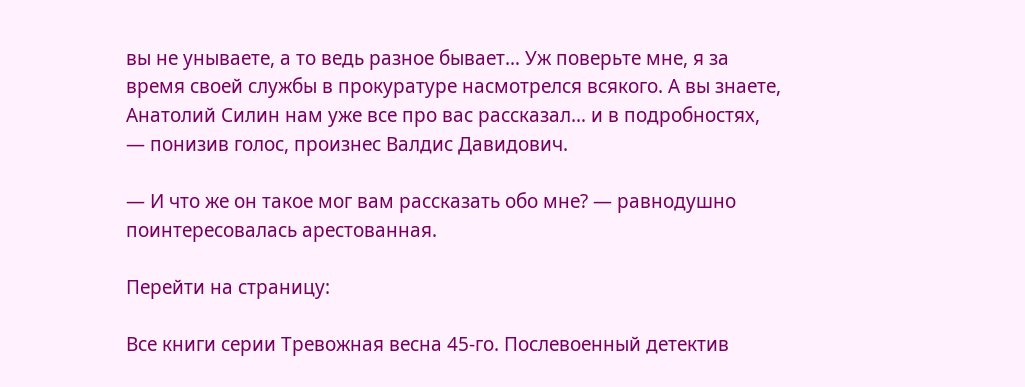вы не унываете, а то ведь разное бывает… Уж поверьте мне, я за время своей службы в прокуратуре насмотрелся всякого. А вы знаете, Анатолий Силин нам уже все про вас рассказал… и в подробностях, — понизив голос, произнес Валдис Давидович.

— И что же он такое мог вам рассказать обо мне? — равнодушно поинтересовалась арестованная.

Перейти на страницу:

Все книги серии Тревожная весна 45-го. Послевоенный детектив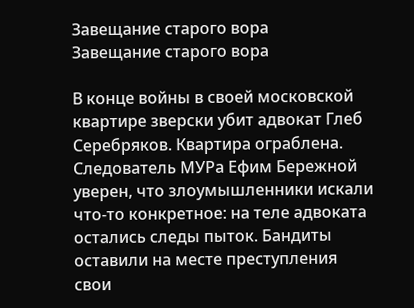Завещание старого вора
Завещание старого вора

В конце войны в своей московской квартире зверски убит адвокат Глеб Серебряков. Квартира ограблена. Следователь МУРа Ефим Бережной уверен, что злоумышленники искали что-то конкретное: на теле адвоката остались следы пыток. Бандиты оставили на месте преступления свои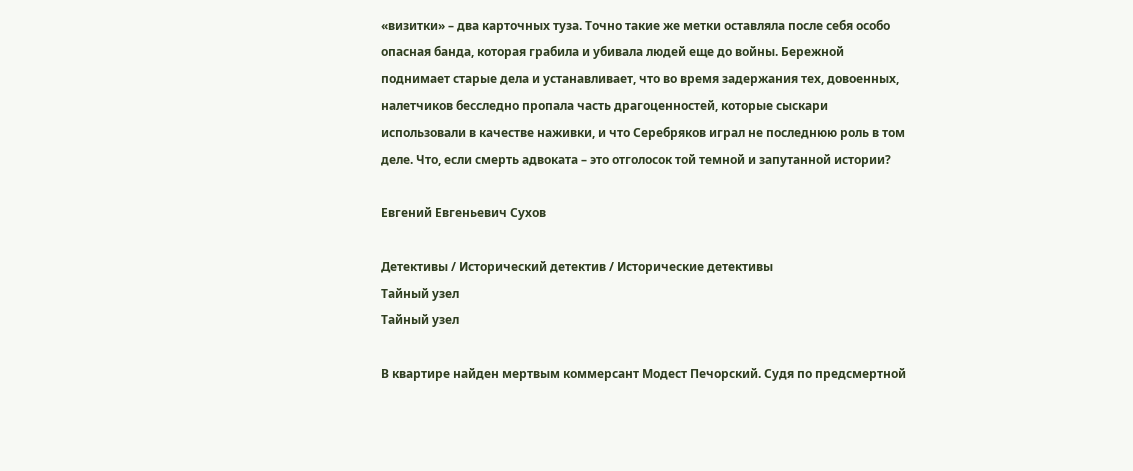«визитки» – два карточных туза. Точно такие же метки оставляла после себя особо опасная банда, которая грабила и убивала людей еще до войны. Бережной поднимает старые дела и устанавливает, что во время задержания тех, довоенных, налетчиков бесследно пропала часть драгоценностей, которые сыскари использовали в качестве наживки, и что Серебряков играл не последнюю роль в том деле. Что, если смерть адвоката – это отголосок той темной и запутанной истории?

Евгений Евгеньевич Сухов

Детективы / Исторический детектив / Исторические детективы
Тайный узел
Тайный узел

В квартире найден мертвым коммерсант Модест Печорский. Судя по предсмертной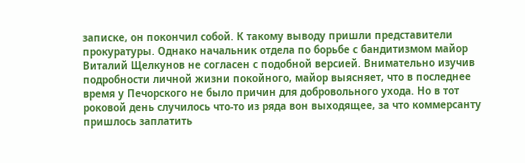записке, он покончил собой. К такому выводу пришли представители прокуратуры. Однако начальник отдела по борьбе с бандитизмом майор Виталий Щелкунов не согласен с подобной версией. Внимательно изучив подробности личной жизни покойного, майор выясняет, что в последнее время у Печорского не было причин для добровольного ухода. Но в тот роковой день случилось что-то из ряда вон выходящее, за что коммерсанту пришлось заплатить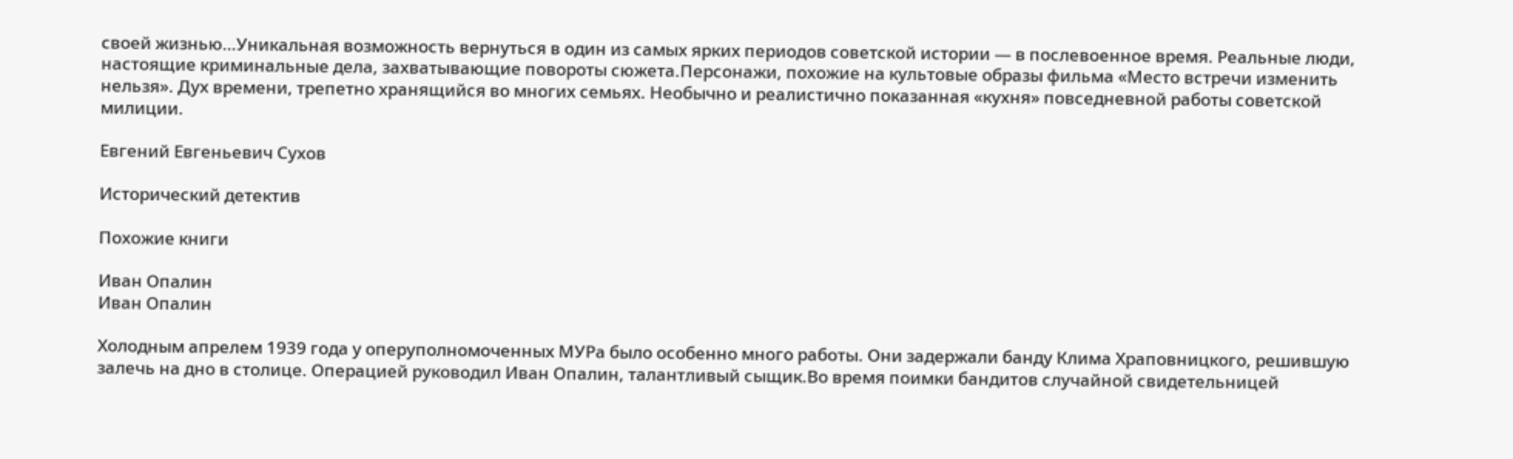своей жизнью…Уникальная возможность вернуться в один из самых ярких периодов советской истории — в послевоенное время. Реальные люди, настоящие криминальные дела, захватывающие повороты сюжета.Персонажи, похожие на культовые образы фильма «Место встречи изменить нельзя». Дух времени, трепетно хранящийся во многих семьях. Необычно и реалистично показанная «кухня» повседневной работы советской милиции.

Евгений Евгеньевич Сухов

Исторический детектив

Похожие книги

Иван Опалин
Иван Опалин

Холодным апрелем 1939 года у оперуполномоченных МУРа было особенно много работы. Они задержали банду Клима Храповницкого, решившую залечь на дно в столице. Операцией руководил Иван Опалин, талантливый сыщик.Во время поимки бандитов случайной свидетельницей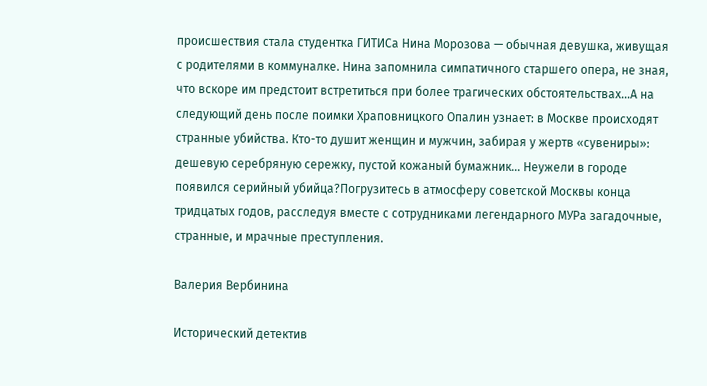происшествия стала студентка ГИТИСа Нина Морозова — обычная девушка, живущая с родителями в коммуналке. Нина запомнила симпатичного старшего опера, не зная, что вскоре им предстоит встретиться при более трагических обстоятельствах…А на следующий день после поимки Храповницкого Опалин узнает: в Москве происходят странные убийства. Кто-то душит женщин и мужчин, забирая у жертв «сувениры»: дешевую серебряную сережку, пустой кожаный бумажник… Неужели в городе появился серийный убийца?Погрузитесь в атмосферу советской Москвы конца тридцатых годов, расследуя вместе с сотрудниками легендарного МУРа загадочные, странные, и мрачные преступления.

Валерия Вербинина

Исторический детектив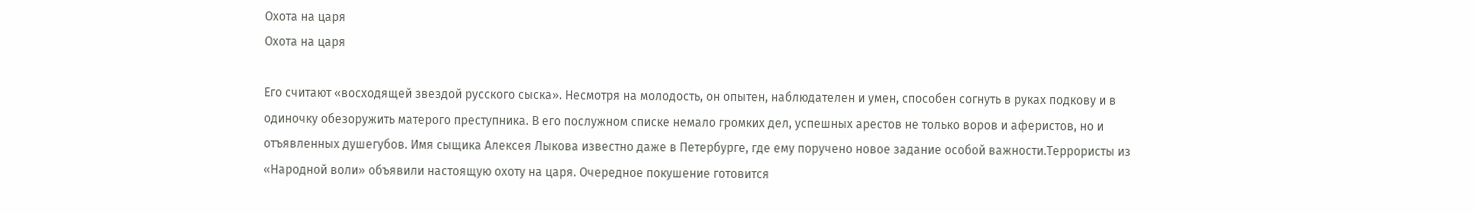Охота на царя
Охота на царя

Его считают «восходящей звездой русского сыска». Несмотря на молодость, он опытен, наблюдателен и умен, способен согнуть в руках подкову и в одиночку обезоружить матерого преступника. В его послужном списке немало громких дел, успешных арестов не только воров и аферистов, но и отъявленных душегубов. Имя сыщика Алексея Лыкова известно даже в Петербурге, где ему поручено новое задание особой важности.Террористы из «Народной воли» объявили настоящую охоту на царя. Очередное покушение готовится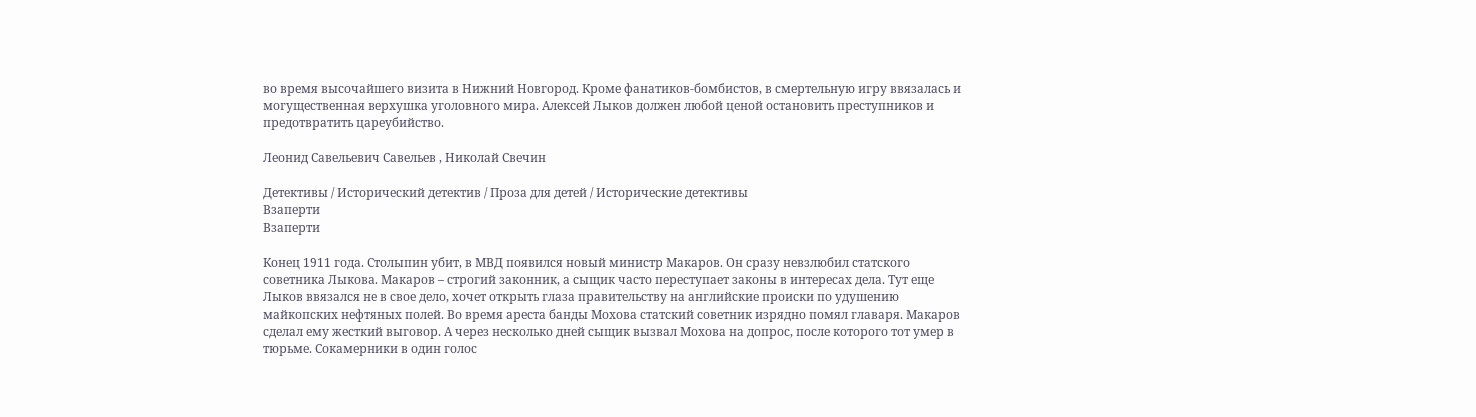во время высочайшего визита в Нижний Новгород. Кроме фанатиков-бомбистов, в смертельную игру ввязалась и могущественная верхушка уголовного мира. Алексей Лыков должен любой ценой остановить преступников и предотвратить цареубийство.

Леонид Савельевич Савельев , Николай Свечин

Детективы / Исторический детектив / Проза для детей / Исторические детективы
Взаперти
Взаперти

Конец 1911 года. Столыпин убит, в МВД появился новый министр Макаров. Он сразу невзлюбил статского советника Лыкова. Макаров – строгий законник, а сыщик часто переступает законы в интересах дела. Тут еще Лыков ввязался не в свое дело, хочет открыть глаза правительству на английские происки по удушению майкопских нефтяных полей. Во время ареста банды Мохова статский советник изрядно помял главаря. Макаров сделал ему жесткий выговор. А через несколько дней сыщик вызвал Мохова на допрос, после которого тот умер в тюрьме. Сокамерники в один голос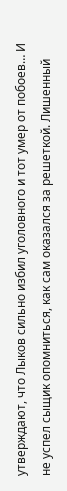утверждают, что Лыков сильно избил уголовного и тот умер от побоев… И не успел сыщик опомниться, как сам оказался за решеткой. Лишенный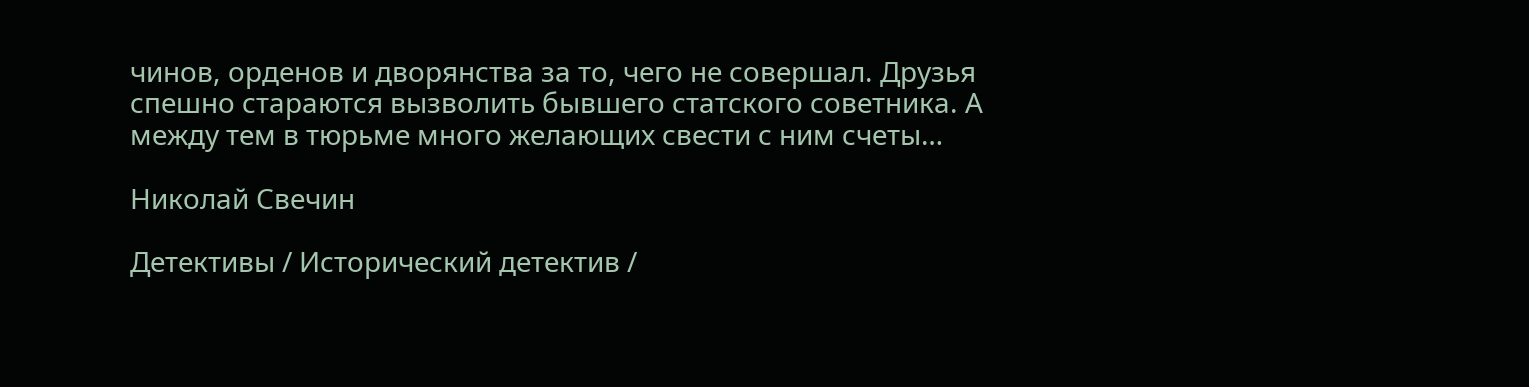чинов, орденов и дворянства за то, чего не совершал. Друзья спешно стараются вызволить бывшего статского советника. А между тем в тюрьме много желающих свести с ним счеты…

Николай Свечин

Детективы / Исторический детектив /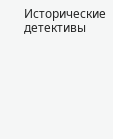Исторические детективы